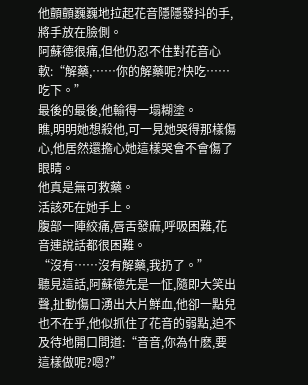他顫顫巍巍地拉起花音隱隱發抖的手,將手放在臉側。
阿蘇德很痛,但他仍忍不住對花音心軟:“解藥,……你的解藥呢?快吃……吃下。”
最後的最後,他輸得一塌糊塗。
瞧,明明她想殺他,可一見她哭得那樣傷心,他居然還擔心她這樣哭會不會傷了眼睛。
他真是無可救藥。
活該死在她手上。
腹部一陣絞痛,唇舌發麻,呼吸困難,花音連說話都很困難。
“沒有……沒有解藥,我扔了。”
聽見這話,阿蘇德先是一怔,隨即大笑出聲,扯動傷口湧出大片鮮血,他卻一點兒也不在乎,他似抓住了花音的弱點,迫不及待地開口問道:“音音,你為什麽,要這樣做呢?嗯?”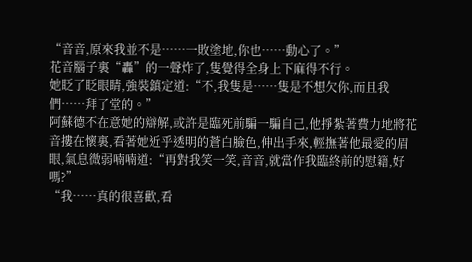“音音,原來我並不是……一敗塗地,你也……動心了。”
花音腦子裏“轟”的一聲炸了,隻覺得全身上下麻得不行。
她眨了眨眼睛,強裝鎮定道:“不,我隻是……隻是不想欠你,而且我們……拜了堂的。”
阿蘇德不在意她的辯解,或許是臨死前騙一騙自己,他掙紮著費力地將花音摟在懷裏,看著她近乎透明的蒼白臉色,伸出手來,輕撫著他最愛的眉眼,氣息微弱喃喃道:“再對我笑一笑,音音,就當作我臨終前的慰籍,好嗎?”
“我……真的很喜歡,看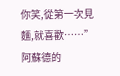你笑,從第一次見麵,就喜歡……”
阿蘇德的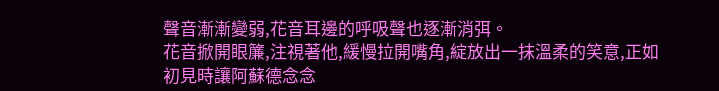聲音漸漸變弱,花音耳邊的呼吸聲也逐漸消弭。
花音掀開眼簾,注視著他,緩慢拉開嘴角,綻放出一抹溫柔的笑意,正如初見時讓阿蘇德念念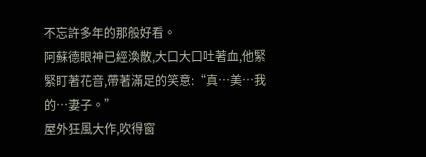不忘許多年的那般好看。
阿蘇德眼神已經渙散,大口大口吐著血,他緊緊盯著花音,帶著滿足的笑意:“真…美…我的…妻子。”
屋外狂風大作,吹得窗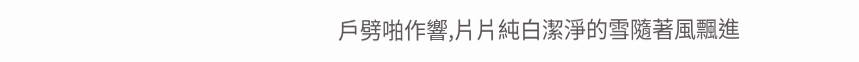戶劈啪作響,片片純白潔淨的雪隨著風飄進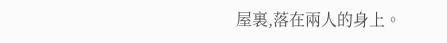屋裏,落在兩人的身上。